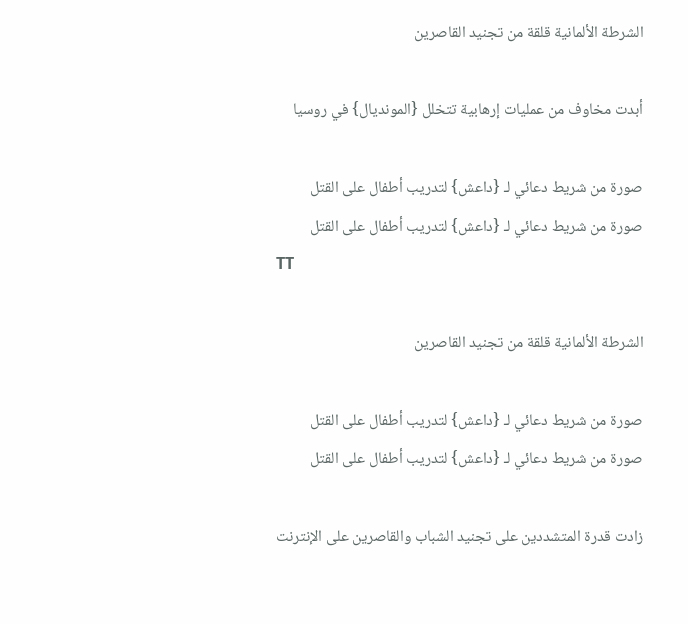الشرطة الألمانية قلقة من تجنيد القاصرين

أبدت مخاوف من عمليات إرهابية تتخلل {المونديال} في روسيا

صورة من شريط دعائي لـ {داعش} لتدريب أطفال على القتل
صورة من شريط دعائي لـ {داعش} لتدريب أطفال على القتل
TT

الشرطة الألمانية قلقة من تجنيد القاصرين

صورة من شريط دعائي لـ {داعش} لتدريب أطفال على القتل
صورة من شريط دعائي لـ {داعش} لتدريب أطفال على القتل

زادت قدرة المتشددين على تجنيد الشباب والقاصرين على الإنترنت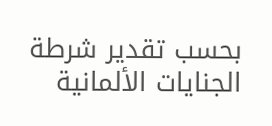بحسب تقدير شرطة الجنايات الألمانية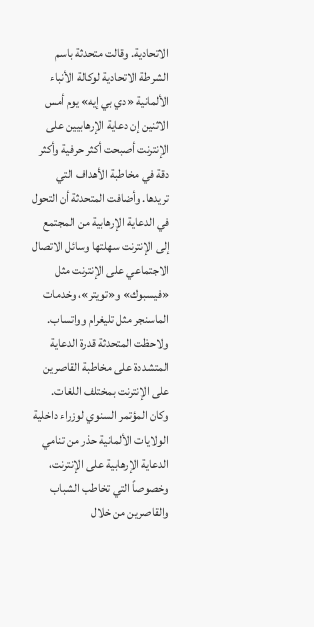الاتحادية. وقالت متحدثة باسم الشرطة الاتحادية لوكالة الأنباء الألمانية «دي بي إيه» يوم أمس الاثنين إن دعاية الإرهابيين على الإنترنت أصبحت أكثر حرفية وأكثر دقة في مخاطبة الأهداف التي تريدها. وأضافت المتحدثة أن التحول في الدعاية الإرهابية من المجتمع إلى الإنترنت سهلتها وسائل الاتصال الاجتماعي على الإنترنت مثل «فيسبوك» و«تويتر»، وخدمات الماسنجر مثل تليغرام وواتساب. ولاحظت المتحدثة قدرة الدعاية المتشددة على مخاطبة القاصرين على الإنترنت بمختلف اللغات.
وكان المؤتمر السنوي لوزراء داخلية الولايات الألمانية حذر من تنامي الدعاية الإرهابية على الإنترنت، وخصوصاً التي تخاطب الشباب والقاصرين من خلال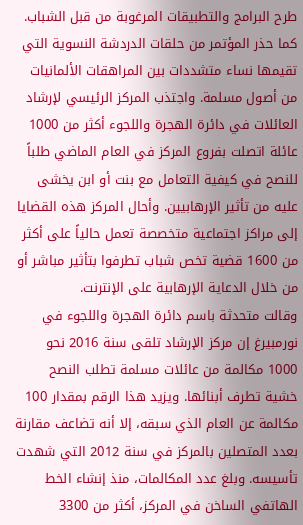طرح البرامج والتطبيقات المرغوبة من قبل الشباب. كما حذر المؤتمر من حلقات الدردشة النسوية التي تقيمها نساء متشددات بين المراهقات الألمانيات من أصول مسلمة. واجتذب المركز الرئيسي لإرشاد العائلات في دائرة الهجرة واللجوء أكثر من 1000 عائلة اتصلت بفروع المركز في العام الماضي طلباً للنصح في كيفية التعامل مع بنت أو ابن يخشى عليه من تأثير الإرهابيين. وأحال المركز هذه القضايا إلى مراكز اجتماعية متخصصة تعمل حالياً على أكثر من 1600 قضية تخص شباب تطرفوا بتأثير مباشر أو من خلال الدعاية الإرهابية على الإنترنت.
وقالت متحدثة باسم دائرة الهجرة واللجوء في نورمبيرغ إن مركز الإرشاد تلقى سنة 2016 نحو 1000 مكالمة من عائلات مسلمة تطلب النصح خشية تطرف أبنائها. ويزيد هذا الرقم بمقدار 100 مكالمة عن العام الذي سبقه، إلا أنه تضاعف مقارنة بعدد المتصلين بالمركز في سنة 2012 التي شهدت تأسيسه. وبلغ عدد المكالمات، منذ إنشاء الخط الهاتفي الساخن في المركز، أكثر من 3300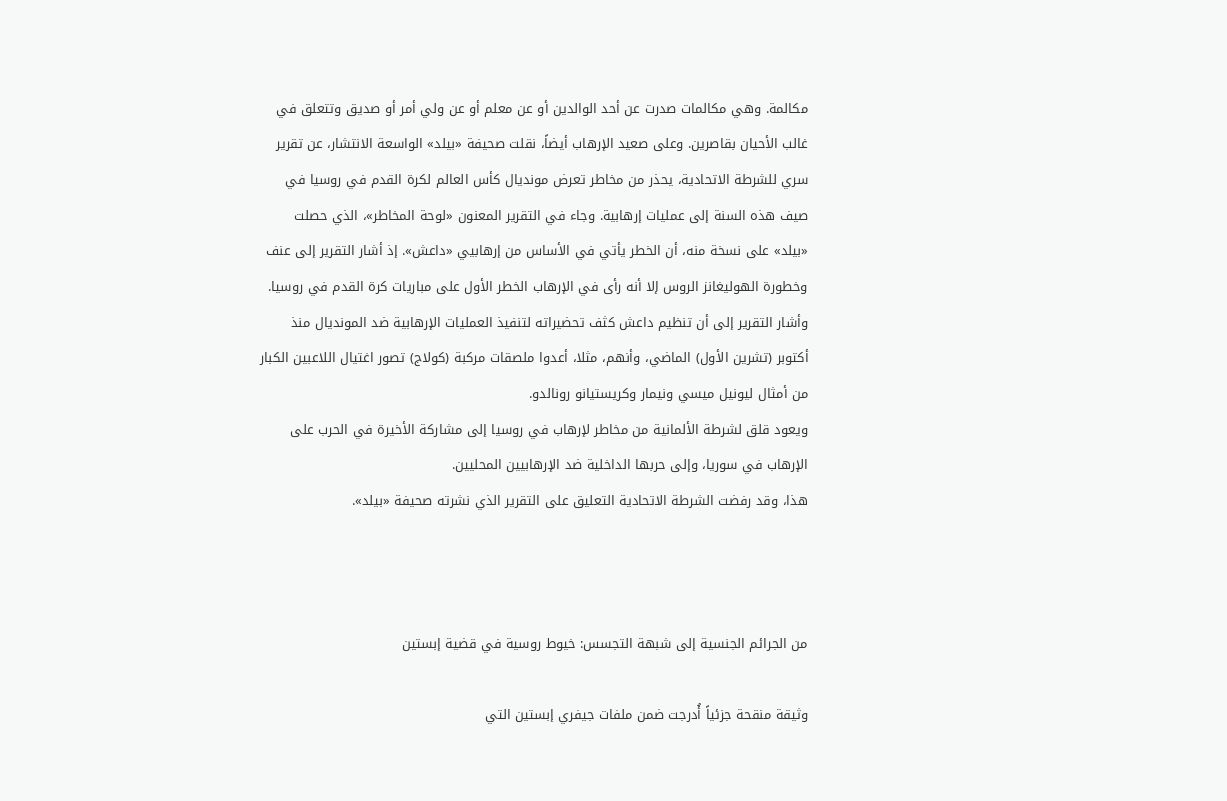مكالمة. وهي مكالمات صدرت عن أحد الوالدين أو عن معلم أو عن ولي أمر أو صديق وتتعلق في غالب الأحيان بقاصرين. وعلى صعيد الإرهاب أيضاً، نقلت صحيفة «بيلد» الواسعة الانتشار، عن تقرير سري للشرطة الاتحادية، يحذر من مخاطر تعرض مونديال كأس العالم لكرة القدم في روسيا في صيف هذه السنة إلى عمليات إرهابية. وجاء في التقرير المعنون «لوحة المخاطر»، الذي حصلت «بيلد» على نسخة منه، أن الخطر يأتي في الأساس من إرهابيي «داعش». إذ أشار التقرير إلى عنف وخطورة الهوليغانز الروس إلا أنه رأى في الإرهاب الخطر الأول على مباريات كرة القدم في روسيا.
وأشار التقرير إلى أن تنظيم داعش كثف تحضيراته لتنفيذ العمليات الإرهابية ضد المونديال منذ أكتوبر (تشرين الأول) الماضي، وأنهم، مثلا، أعدوا ملصقات مركبة (كولاج) تصور اغتيال اللاعبين الكبار من أمثال ليونيل ميسي ونيمار وكريستيانو رونالدو.
ويعود قلق لشرطة الألمانية من مخاطر لإرهاب في روسيا إلى مشاركة الأخيرة في الحرب على الإرهاب في سوريا، وإلى حربها الداخلية ضد الإرهابيين المحليين.
هذا، وقد رفضت الشرطة الاتحادية التعليق على التقرير الذي نشرته صحيفة «بيلد».



من الجرائم الجنسية إلى شبهة التجسس: خيوط روسية في قضية إبستين

وثيقة منقحة جزئياً أُدرجت ضمن ملفات جيفري إبستين التي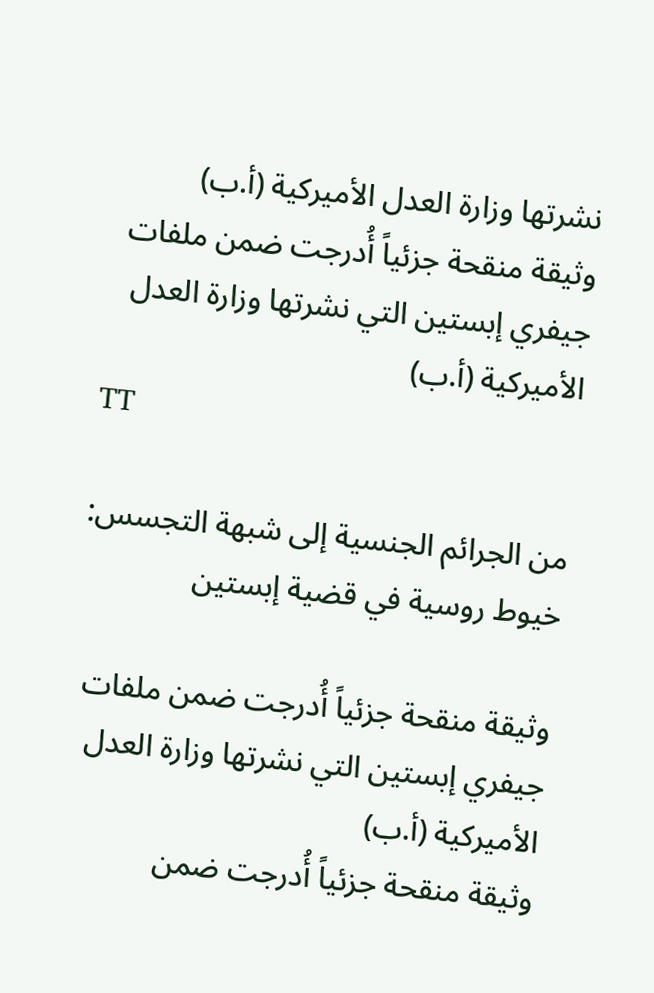نشرتها وزارة العدل الأميركية (أ.ب)
وثيقة منقحة جزئياً أُدرجت ضمن ملفات جيفري إبستين التي نشرتها وزارة العدل الأميركية (أ.ب)
TT

من الجرائم الجنسية إلى شبهة التجسس: خيوط روسية في قضية إبستين

وثيقة منقحة جزئياً أُدرجت ضمن ملفات جيفري إبستين التي نشرتها وزارة العدل الأميركية (أ.ب)
وثيقة منقحة جزئياً أُدرجت ضمن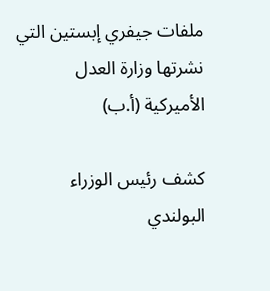ملفات جيفري إبستين التي نشرتها وزارة العدل الأميركية (أ.ب)

كشف رئيس الوزراء البولندي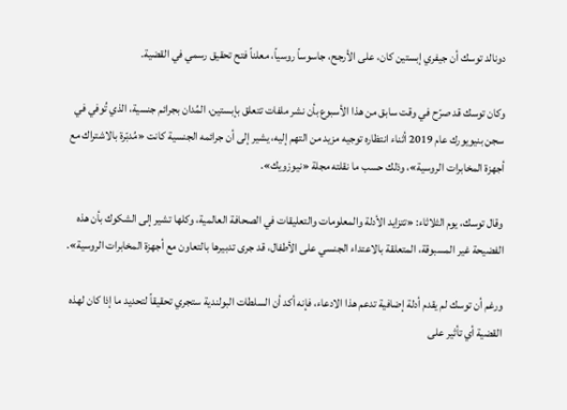دونالد توسك أن جيفري إبستين كان، على الأرجح، جاسوساً روسياً، معلناً فتح تحقيق رسمي في القضية.

وكان توسك قد صرّح في وقت سابق من هذا الأسبوع بأن نشر ملفات تتعلق بإبستين، المُدان بجرائم جنسية، الذي تُوفي في سجن بنيويورك عام 2019 أثناء انتظاره توجيه مزيد من التهم إليه، يشير إلى أن جرائمه الجنسية كانت «مُدبّرة بالاشتراك مع أجهزة المخابرات الروسية»، وذلك حسب ما نقلته مجلة «نيوزويك».

وقال توسك، يوم الثلاثاء: «تتزايد الأدلة والمعلومات والتعليقات في الصحافة العالمية، وكلها تشير إلى الشكوك بأن هذه الفضيحة غير المسبوقة، المتعلقة بالاعتداء الجنسي على الأطفال، قد جرى تدبيرها بالتعاون مع أجهزة المخابرات الروسية».

ورغم أن توسك لم يقدم أدلة إضافية تدعم هذا الادعاء، فإنه أكد أن السلطات البولندية ستجري تحقيقاً لتحديد ما إذا كان لهذه القضية أي تأثير على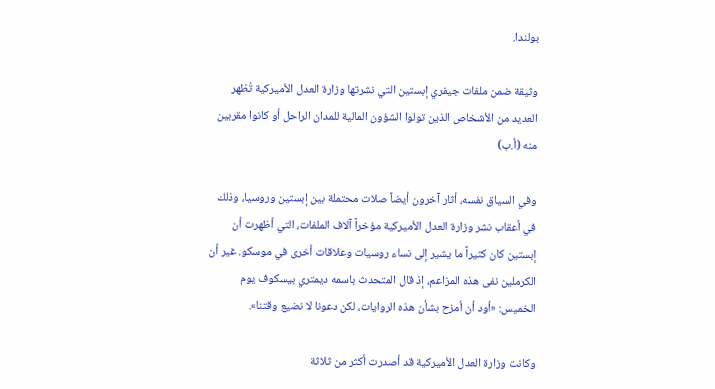بولندا.

وثيقة ضمن ملفات جيفري إبستين التي نشرتها وزارة العدل الأميركية تُظهر العديد من الأشخاص الذين تولوا الشؤون المالية للمدان الراحل أو كانوا مقربين منه (أ.ب)

وفي السياق نفسه، أثار آخرون أيضاً صلات محتملة بين إبستين وروسيا، وذلك في أعقاب نشر وزارة العدل الأميركية مؤخراً آلاف الملفات، التي أظهرت أن إبستين كان كثيراً ما يشير إلى نساء روسيات وعلاقات أخرى في موسكو. غير أن الكرملين نفى هذه المزاعم، إذ قال المتحدث باسمه ديمتري بيسكوف يوم الخميس: «أود أن أمزح بشأن هذه الروايات، لكن دعونا لا نضيع وقتنا».

وكانت وزارة العدل الأميركية قد أصدرت أكثر من ثلاثة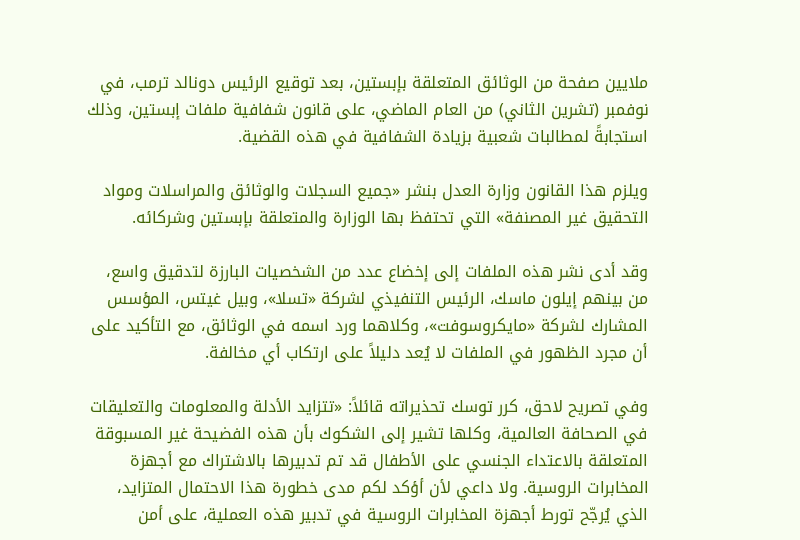ملايين صفحة من الوثائق المتعلقة بإبستين، بعد توقيع الرئيس دونالد ترمب، في نوفمبر (تشرين الثاني) من العام الماضي، على قانون شفافية ملفات إبستين، وذلك استجابةً لمطالبات شعبية بزيادة الشفافية في هذه القضية.

ويلزم هذا القانون وزارة العدل بنشر «جميع السجلات والوثائق والمراسلات ومواد التحقيق غير المصنفة» التي تحتفظ بها الوزارة والمتعلقة بإبستين وشركائه.

وقد أدى نشر هذه الملفات إلى إخضاع عدد من الشخصيات البارزة لتدقيق واسع، من بينهم إيلون ماسك، الرئيس التنفيذي لشركة «تسلا»، وبيل غيتس، المؤسس المشارك لشركة «مايكروسوفت»، وكلاهما ورد اسمه في الوثائق، مع التأكيد على أن مجرد الظهور في الملفات لا يُعد دليلاً على ارتكاب أي مخالفة.

وفي تصريح لاحق، كرر توسك تحذيراته قائلاً: «تتزايد الأدلة والمعلومات والتعليقات في الصحافة العالمية، وكلها تشير إلى الشكوك بأن هذه الفضيحة غير المسبوقة المتعلقة بالاعتداء الجنسي على الأطفال قد تم تدبيرها بالاشتراك مع أجهزة المخابرات الروسية. ولا داعي لأن أؤكد لكم مدى خطورة هذا الاحتمال المتزايد، الذي يُرجّح تورط أجهزة المخابرات الروسية في تدبير هذه العملية، على أمن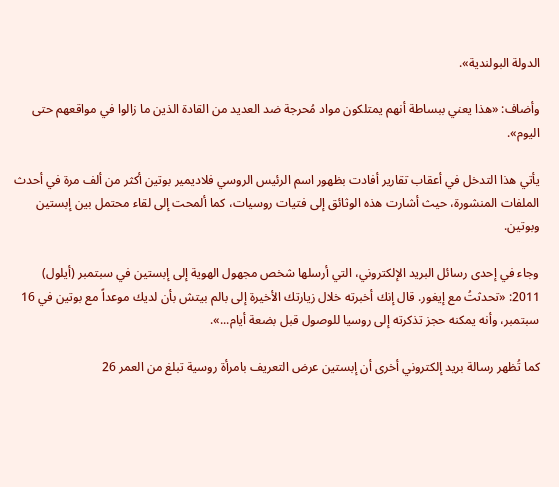الدولة البولندية».

وأضاف: «هذا يعني ببساطة أنهم يمتلكون مواد مُحرجة ضد العديد من القادة الذين ما زالوا في مواقعهم حتى اليوم».

يأتي هذا التدخل في أعقاب تقارير أفادت بظهور اسم الرئيس الروسي فلاديمير بوتين أكثر من ألف مرة في أحدث الملفات المنشورة، حيث أشارت هذه الوثائق إلى فتيات روسيات، كما ألمحت إلى لقاء محتمل بين إبستين وبوتين.

وجاء في إحدى رسائل البريد الإلكتروني، التي أرسلها شخص مجهول الهوية إلى إبستين في سبتمبر (أيلول) 2011: «تحدثتُ مع إيغور. قال إنك أخبرته خلال زيارتك الأخيرة إلى بالم بيتش بأن لديك موعداً مع بوتين في 16 سبتمبر، وأنه يمكنه حجز تذكرته إلى روسيا للوصول قبل بضعة أيام...».

كما تُظهر رسالة بريد إلكتروني أخرى أن إبستين عرض التعريف بامرأة روسية تبلغ من العمر 26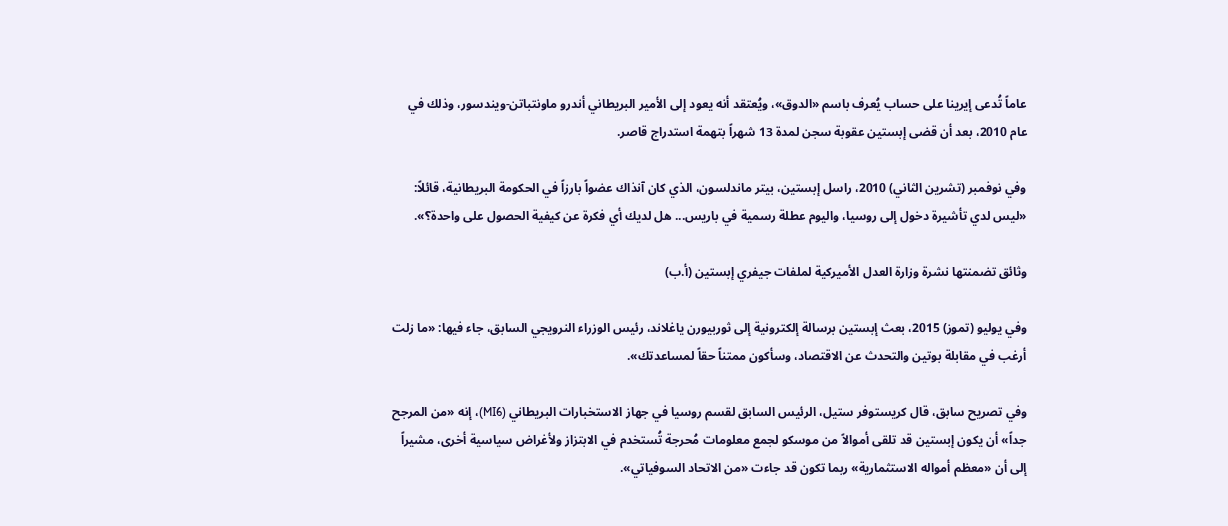عاماً تُدعى إيرينا على حساب يُعرف باسم «الدوق»، ويُعتقد أنه يعود إلى الأمير البريطاني أندرو ماونتباتن-ويندسور، وذلك في عام 2010، بعد أن قضى إبستين عقوبة سجن لمدة 13 شهراً بتهمة استدراج قاصر.

وفي نوفمبر (تشرين الثاني) 2010، راسل إبستين، بيتر ماندلسون، الذي كان آنذاك عضواً بارزاً في الحكومة البريطانية، قائلاً: «ليس لدي تأشيرة دخول إلى روسيا، واليوم عطلة رسمية في باريس... هل لديك أي فكرة عن كيفية الحصول على واحدة؟».

وثائق تضمنتها نشرة وزارة العدل الأميركية لملفات جيفري إبستين (أ.ب)

وفي يوليو (تموز) 2015، بعث إبستين برسالة إلكترونية إلى ثوربيورن ياغلاند، رئيس الوزراء النرويجي السابق، جاء فيها: «ما زلت أرغب في مقابلة بوتين والتحدث عن الاقتصاد، وسأكون ممتناً حقاً لمساعدتك».

وفي تصريح سابق، قال كريستوفر ستيل، الرئيس السابق لقسم روسيا في جهاز الاستخبارات البريطاني (MI6)، إنه «من المرجح جداً» أن يكون إبستين قد تلقى أموالاً من موسكو لجمع معلومات مُحرجة تُستخدم في الابتزاز ولأغراض سياسية أخرى، مشيراً إلى أن «معظم أمواله الاستثمارية» ربما تكون قد جاءت «من الاتحاد السوفياتي».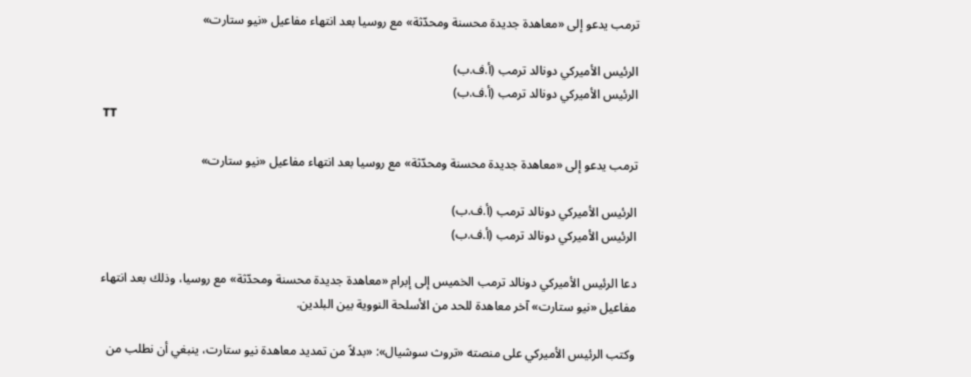ترمب يدعو إلى «معاهدة جديدة محسنة ومحدّثة» مع روسيا بعد انتهاء مفاعيل «نيو ستارت»

الرئيس الأميركي دونالد ترمب (أ.ف.ب)
الرئيس الأميركي دونالد ترمب (أ.ف.ب)
TT

ترمب يدعو إلى «معاهدة جديدة محسنة ومحدّثة» مع روسيا بعد انتهاء مفاعيل «نيو ستارت»

الرئيس الأميركي دونالد ترمب (أ.ف.ب)
الرئيس الأميركي دونالد ترمب (أ.ف.ب)

دعا الرئيس الأميركي دونالد ترمب الخميس إلى إبرام «معاهدة جديدة محسنة ومحدّثة» مع روسيا، وذلك بعد انتهاء مفاعيل «نيو ستارت» آخر معاهدة للحد من الأسلحة النووية بين البلدين.

وكتب الرئيس الأميركي على منصته «تروث سوشيال»: «بدلاً من تمديد معاهدة نيو ستارت، ينبغي أن نطلب من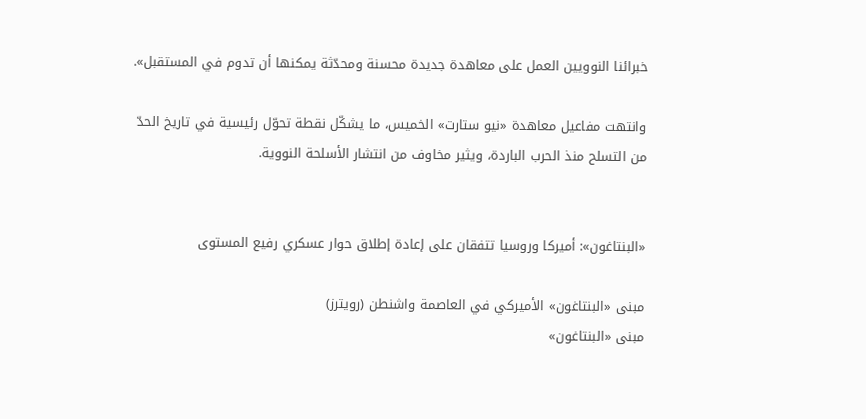خبرائنا النوويين العمل على معاهدة جديدة محسنة ومحدّثة يمكنها أن تدوم في المستقبل».

وانتهت مفاعيل معاهدة «نيو ستارت» الخميس، ما يشكّل نقطة تحوّل رئيسية في تاريخ الحدّ من التسلح منذ الحرب الباردة، ويثير مخاوف من انتشار الأسلحة النووية.


«البنتاغون»: أميركا وروسيا تتفقان على إعادة إطلاق حوار عسكري رفيع المستوى

مبنى «البنتاغون» الأميركي في العاصمة واشنطن (رويترز)
مبنى «البنتاغون»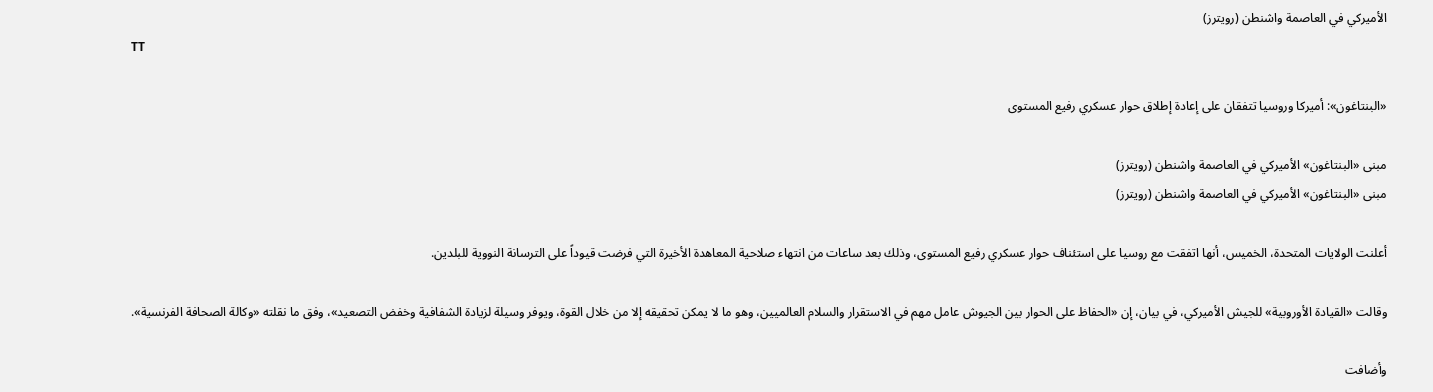الأميركي في العاصمة واشنطن (رويترز)
TT

«البنتاغون»: أميركا وروسيا تتفقان على إعادة إطلاق حوار عسكري رفيع المستوى

مبنى «البنتاغون» الأميركي في العاصمة واشنطن (رويترز)
مبنى «البنتاغون» الأميركي في العاصمة واشنطن (رويترز)

أعلنت الولايات المتحدة، الخميس، أنها اتفقت مع روسيا على استئناف حوار عسكري رفيع المستوى، وذلك بعد ساعات من انتهاء صلاحية المعاهدة الأخيرة التي فرضت قيوداً على الترسانة النووية للبلدين.

وقالت «القيادة الأوروبية» للجيش الأميركي، في بيان، إن «الحفاظ على الحوار بين الجيوش عامل مهم في الاستقرار والسلام العالميين، وهو ما لا يمكن تحقيقه إلا من خلال القوة، ويوفر وسيلة لزيادة الشفافية وخفض التصعيد»، وفق ما نقلته «وكالة الصحافة الفرنسية».

وأضافت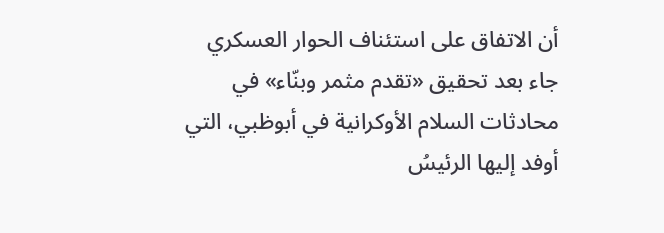أن الاتفاق على استئناف الحوار العسكري جاء بعد تحقيق «تقدم مثمر وبنّاء» في محادثات السلام الأوكرانية في أبوظبي، التي أوفد إليها الرئيسُ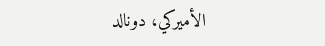الأميركي، دونالد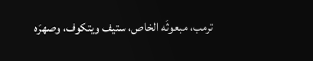ترمب، مبعوثَه الخاص، ستيف ويتكوف، وصهرَه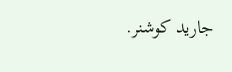جاريد كوشنر.